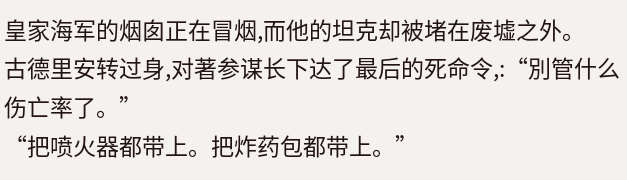皇家海军的烟囱正在冒烟,而他的坦克却被堵在废墟之外。
古德里安转过身,对著参谋长下达了最后的死命令,:“別管什么伤亡率了。”
“把喷火器都带上。把炸药包都带上。”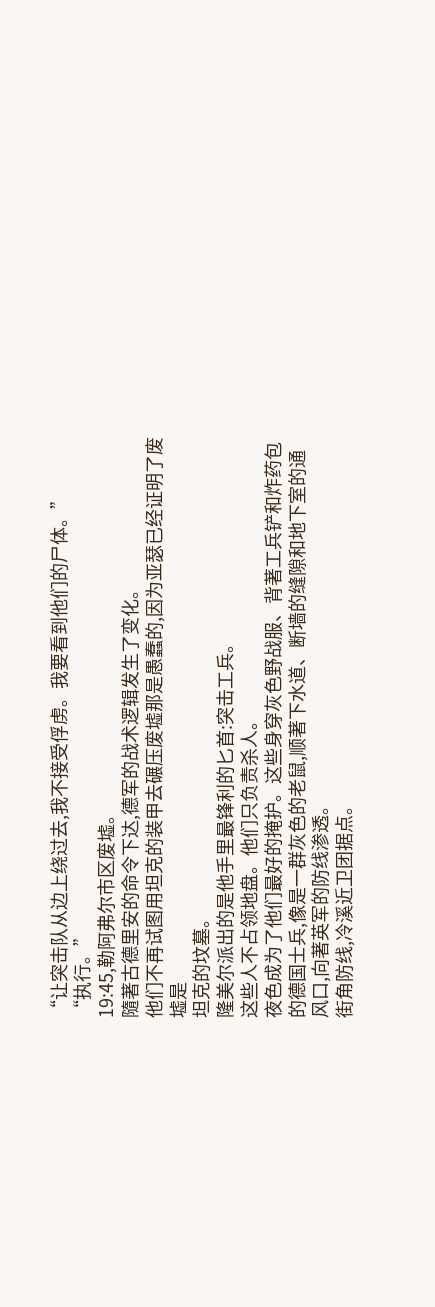“让突击队从边上绕过去,我不接受俘虏。我要看到他们的尸体。”
“执行。”
19:45,勒阿弗尔市区废墟。
隨著古德里安的命令下达,德军的战术逻辑发生了变化。
他们不再试图用坦克的装甲去碾压废墟那是愚蠢的,因为亚瑟已经证明了废墟是
坦克的坟墓。
隆美尔派出的是他手里最锋利的匕首:突击工兵。
这些人不占领地盘。他们只负责杀人。
夜色成为了他们最好的掩护。这些身穿灰色野战服、背著工兵铲和炸药包的德国士兵,像是一群灰色的老鼠,顺著下水道、断墙的缝隙和地下室的通风口,向著英军的防线渗透。
街角防线,冷溪近卫团据点。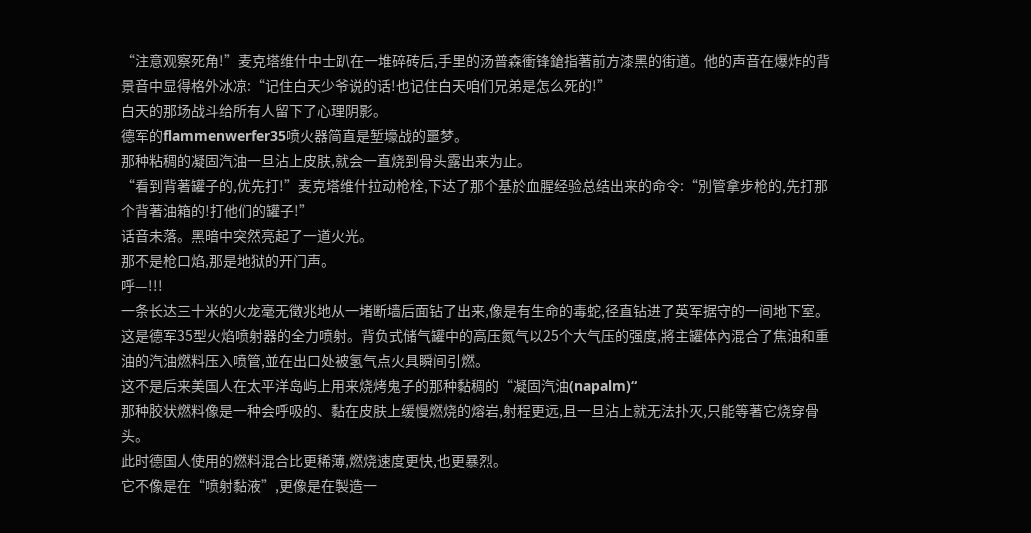“注意观察死角!”麦克塔维什中士趴在一堆碎砖后,手里的汤普森衝锋鎗指著前方漆黑的街道。他的声音在爆炸的背景音中显得格外冰凉:“记住白天少爷说的话!也记住白天咱们兄弟是怎么死的!”
白天的那场战斗给所有人留下了心理阴影。
德军的flammenwerfer35喷火器简直是堑壕战的噩梦。
那种粘稠的凝固汽油一旦沾上皮肤,就会一直烧到骨头露出来为止。
“看到背著罐子的,优先打!”麦克塔维什拉动枪栓,下达了那个基於血腥经验总结出来的命令:“別管拿步枪的,先打那个背著油箱的!打他们的罐子!”
话音未落。黑暗中突然亮起了一道火光。
那不是枪口焰,那是地狱的开门声。
呼—!!!
一条长达三十米的火龙毫无徵兆地从一堵断墙后面钻了出来,像是有生命的毒蛇,径直钻进了英军据守的一间地下室。
这是德军35型火焰喷射器的全力喷射。背负式储气罐中的高压氮气以25个大气压的强度,將主罐体內混合了焦油和重油的汽油燃料压入喷管,並在出口处被氢气点火具瞬间引燃。
这不是后来美国人在太平洋岛屿上用来烧烤鬼子的那种黏稠的“凝固汽油(napalm)“
那种胶状燃料像是一种会呼吸的、黏在皮肤上缓慢燃烧的熔岩,射程更远,且一旦沾上就无法扑灭,只能等著它烧穿骨头。
此时德国人使用的燃料混合比更稀薄,燃烧速度更快,也更暴烈。
它不像是在“喷射黏液”,更像是在製造一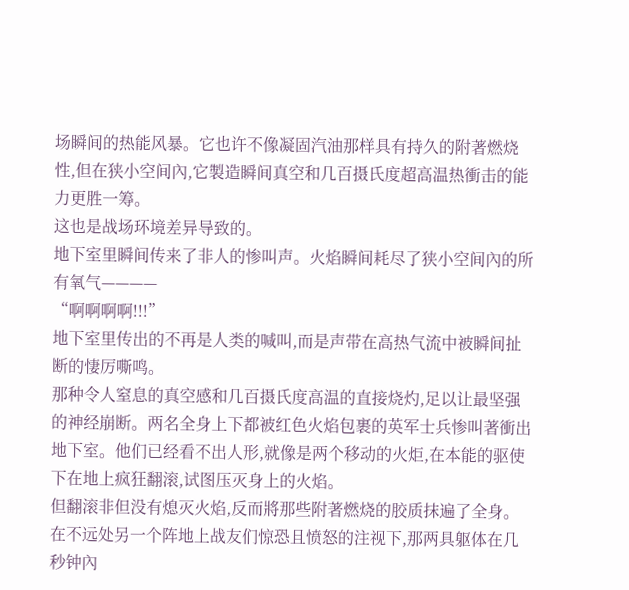场瞬间的热能风暴。它也许不像凝固汽油那样具有持久的附著燃烧性,但在狭小空间內,它製造瞬间真空和几百摄氏度超高温热衝击的能力更胜一筹。
这也是战场环境差异导致的。
地下室里瞬间传来了非人的惨叫声。火焰瞬间耗尽了狭小空间內的所有氧气————
“啊啊啊啊!!!”
地下室里传出的不再是人类的喊叫,而是声带在高热气流中被瞬间扯断的悽厉嘶鸣。
那种令人窒息的真空感和几百摄氏度高温的直接烧灼,足以让最坚强的神经崩断。两名全身上下都被红色火焰包裹的英军士兵惨叫著衝出地下室。他们已经看不出人形,就像是两个移动的火炬,在本能的驱使下在地上疯狂翻滚,试图压灭身上的火焰。
但翻滚非但没有熄灭火焰,反而將那些附著燃烧的胶质抹遍了全身。在不远处另一个阵地上战友们惊恐且愤怒的注视下,那两具躯体在几秒钟內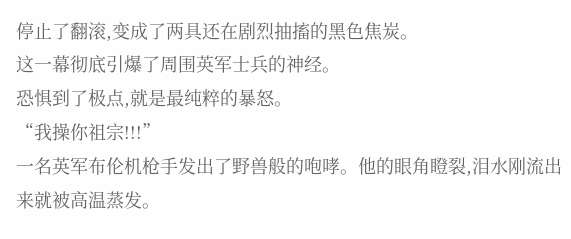停止了翻滚,变成了两具还在剧烈抽搐的黑色焦炭。
这一幕彻底引爆了周围英军士兵的神经。
恐惧到了极点,就是最纯粹的暴怒。
“我操你祖宗!!!”
一名英军布伦机枪手发出了野兽般的咆哮。他的眼角瞪裂,泪水刚流出来就被高温蒸发。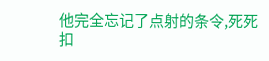他完全忘记了点射的条令,死死扣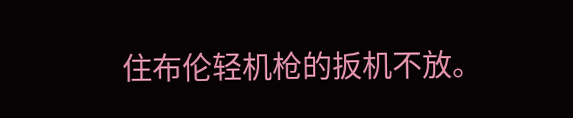住布伦轻机枪的扳机不放。